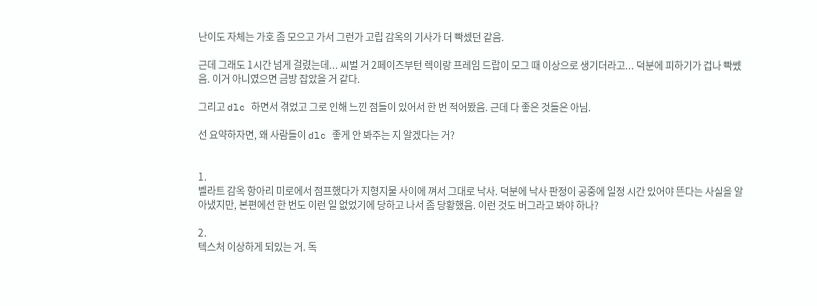난이도 자체는 가호 좀 모으고 가서 그런가 고립 감옥의 기사가 더 빡셌던 같음.

근데 그래도 1시간 넘게 걸렸는데... 씨벌 거 2페이즈부턴 렉이랑 프레임 드랍이 모그 때 이상으로 생기더라고... 덕분에 피하기가 겁나 빡쎘음. 이거 아니였으면 금방 잡았을 거 같다.

그리고 dlc 하면서 겪었고 그로 인해 느낀 점들이 있어서 한 번 적어봤음. 근데 다 좋은 것들은 아님.

선 요약하자면, 왜 사람들이 dlc 좋게 안 봐주는 지 알겠다는 거?


1.
벨라트 감옥 항아리 미로에서 점프했다가 지형지물 사이에 껴서 그대로 낙사. 덕분에 낙사 판정이 공중에 일정 시간 있어야 뜬다는 사실을 알아냈지만, 본편에선 한 번도 이런 일 없었기에 당하고 나서 좀 당황했음. 이런 것도 버그라고 봐야 하나?

2.
텍스처 이상하게 되있는 거. 독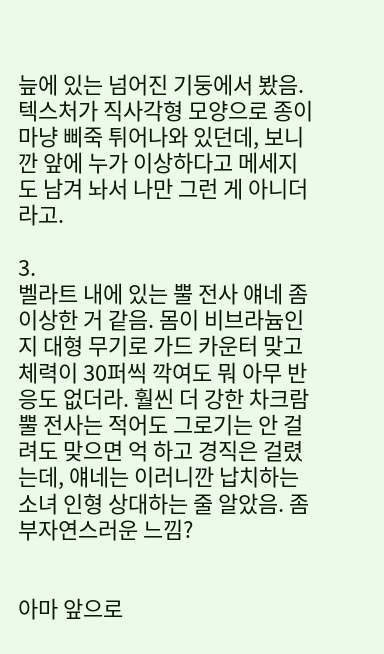늪에 있는 넘어진 기둥에서 봤음. 텍스처가 직사각형 모양으로 종이 마냥 삐죽 튀어나와 있던데, 보니깐 앞에 누가 이상하다고 메세지도 남겨 놔서 나만 그런 게 아니더라고.

3.
벨라트 내에 있는 뿔 전사 얘네 좀 이상한 거 같음. 몸이 비브라늄인지 대형 무기로 가드 카운터 맞고 체력이 30퍼씩 깍여도 뭐 아무 반응도 없더라. 훨씬 더 강한 차크람 뿔 전사는 적어도 그로기는 안 걸려도 맞으면 억 하고 경직은 걸렸는데, 얘네는 이러니깐 납치하는 소녀 인형 상대하는 줄 알았음. 좀 부자연스러운 느낌?


아마 앞으로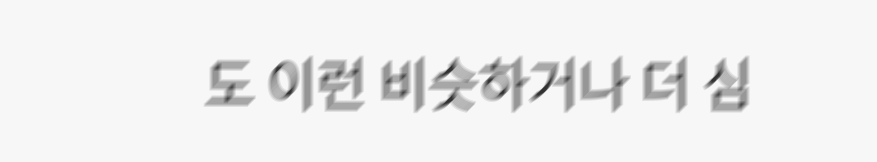도 이런 비슷하거나 더 심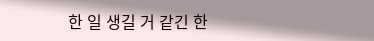한 일 생길 거 같긴 한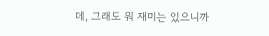데, 그래도 뭐 재미는 있으니까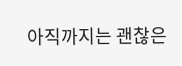아직까지는 괜찮은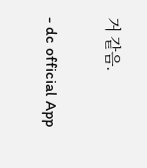거 같음.

- dc official App